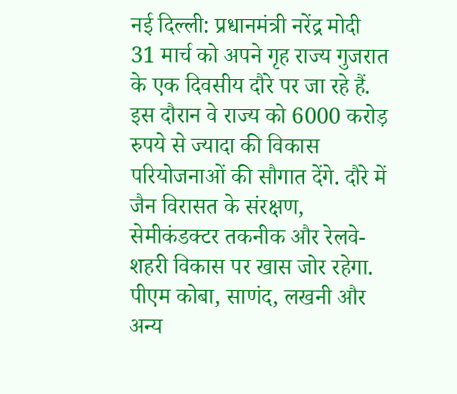नई दिल्ली: प्रधानमंत्री नरेंद्र मोदी 31 मार्च को अपने गृह राज्य गुजरात के एक दिवसीय दौरे पर जा रहे हैं. इस दौरान वे राज्य को 6000 करोड़ रुपये से ज्यादा की विकास परियोजनाओं की सौगात देंगे. दौरे में जैन विरासत के संरक्षण, सेमीकंडक्टर तकनीक और रेलवे-शहरी विकास पर खास जोर रहेगा. पीएम कोबा, साणंद, लखनी और अन्य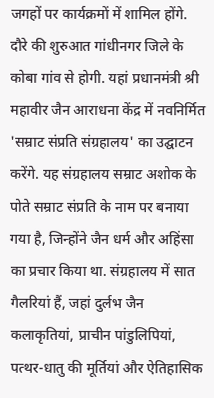जगहों पर कार्यक्रमों में शामिल होंगे.
दौरे की शुरुआत गांधीनगर जिले के कोबा गांव से होगी. यहां प्रधानमंत्री श्री महावीर जैन आराधना केंद्र में नवनिर्मित 'सम्राट संप्रति संग्रहालय' का उद्घाटन करेंगे. यह संग्रहालय सम्राट अशोक के पोते सम्राट संप्रति के नाम पर बनाया गया है, जिन्होंने जैन धर्म और अहिंसा का प्रचार किया था. संग्रहालय में सात गैलरियां हैं, जहां दुर्लभ जैन कलाकृतियां, प्राचीन पांडुलिपियां, पत्थर-धातु की मूर्तियां और ऐतिहासिक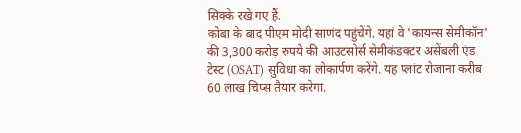सिक्के रखे गए हैं.
कोबा के बाद पीएम मोदी साणंद पहुंचेंगे. यहां वे 'कायन्स सेमीकॉन' की 3,300 करोड़ रुपये की आउटसोर्स सेमीकंडक्टर असेंबली एंड टेस्ट (OSAT) सुविधा का लोकार्पण करेंगे. यह प्लांट रोजाना करीब 60 लाख चिप्स तैयार करेगा.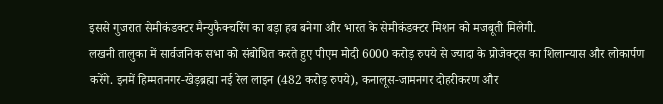इससे गुजरात सेमीकंडक्टर मैन्युफैक्चरिंग का बड़ा हब बनेगा और भारत के सेमीकंडक्टर मिशन को मजबूती मिलेगी.
लखनी तालुका में सार्वजनिक सभा को संबोधित करते हुए पीएम मोदी 6000 करोड़ रुपये से ज्यादा के प्रोजेक्ट्स का शिलान्यास और लोकार्पण करेंगे. इनमें हिम्मतनगर-खेड़ब्रह्मा नई रेल लाइन (482 करोड़ रुपये), कनालूस-जामनगर दोहरीकरण और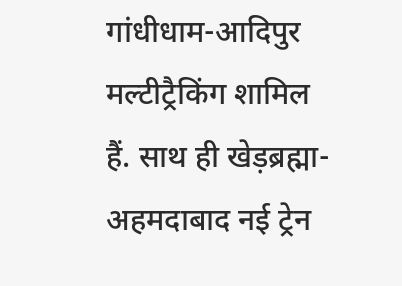गांधीधाम-आदिपुर मल्टीट्रैकिंग शामिल हैं. साथ ही खेड़ब्रह्मा-अहमदाबाद नई ट्रेन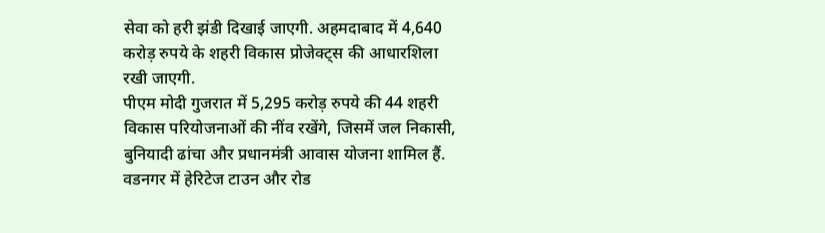सेवा को हरी झंडी दिखाई जाएगी. अहमदाबाद में 4,640 करोड़ रुपये के शहरी विकास प्रोजेक्ट्स की आधारशिला रखी जाएगी.
पीएम मोदी गुजरात में 5,295 करोड़ रुपये की 44 शहरी विकास परियोजनाओं की नींव रखेंगे, जिसमें जल निकासी, बुनियादी ढांचा और प्रधानमंत्री आवास योजना शामिल हैं. वडनगर में हेरिटेज टाउन और रोड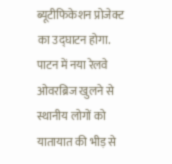ब्यूटीफिकेशन प्रोजेक्ट का उद्घाटन होगा. पाटन में नया रेलवे ओवरब्रिज खुलने से स्थानीय लोगों को यातायात की भीड़ से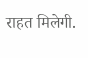राहत मिलेगी.